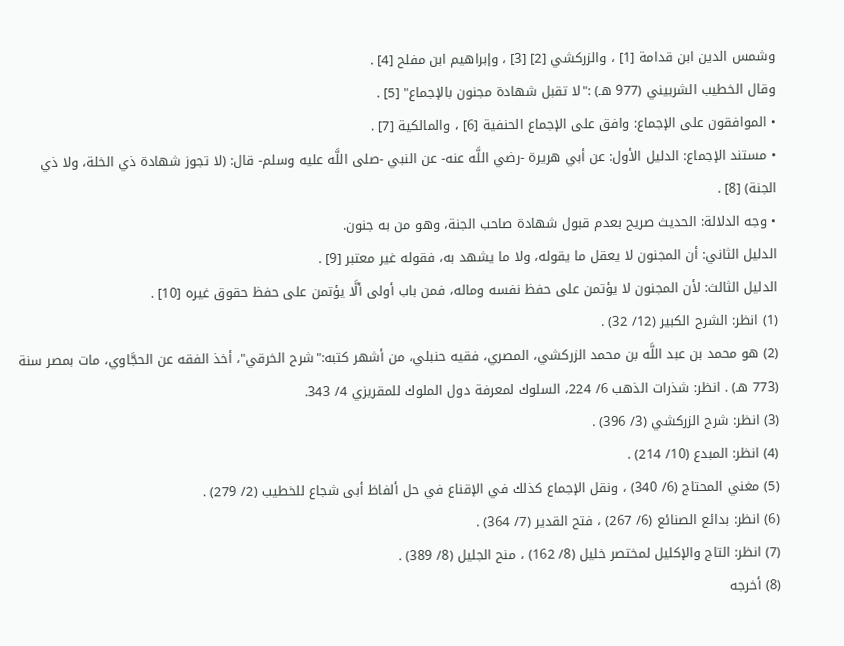وشمس الدين ابن قدامة [1] ، والزركشي [2] [3] ، وإبراهيم ابن مفلح [4] .
وقال الخطيب الشربيني (977 هـ) :"لا تقبل شهادة مجنون بالإجماع" [5] .
• الموافقون على الإجماع: وافق على الإجماع الحنفية [6] ، والمالكية [7] .
• مستند الإجماع: الدليل الأول: عن أبي هريرة -رضي اللَّه عنه- عن النبي -صلى اللَّه عليه وسلم- قال: (لا تجوز شهادة ذي الخلة، ولا ذي الجنة) [8] .
• وجه الدلالة: الحديث صريح بعدم قبول شهادة صاحب الجنة، وهو من به جنون.
الدليل الثاني: أن المجنون لا يعقل ما يقوله، ولا ما يشهد به، فقوله غير معتبر [9] .
الدليل الثالث: لأن المجنون لا يؤتمن على حفظ نفسه وماله، فمن باب أولى ألَّا يؤتمن على حفظ حقوق غيره [10] .
(1) انظر: الشرح الكبير (12/ 32) .
(2) هو محمد بن عبد اللَّه بن محمد الزركشي، المصري، فقيه حنبلي، من أشهر كتبه:"شرح الخرقي"، أخذ الفقه عن الحجَّاوي، مات بمصر سنة (773 هـ) . انظر: شذرات الذهب 6/ 224، السلوك لمعرفة دول الملوك للمقريزي 4/ 343.
(3) انظر: شرح الزركشي (3/ 396) .
(4) انظر: المبدع (10/ 214) .
(5) مغني المحتاج (6/ 340) ، ونقل الإجماع كذلك في الإقناع في حل ألفاظ أبى شجاع للخطيب (2/ 279) .
(6) انظر: بدائع الصنائع (6/ 267) ، فتح القدير (7/ 364) .
(7) انظر: التاج والإكليل لمختصر خليل (8/ 162) ، منح الجليل (8/ 389) .
(8) أخرجه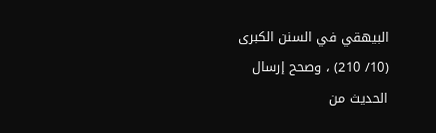البيهقي في السنن الكبرى (10/ 210) ، وصحح إرسال الحديث من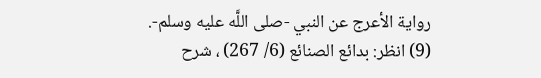رواية الأعرج عن النبي -صلى اللَّه عليه وسلم-.
(9) انظر: بدائع الصنائع (6/ 267) ، شرح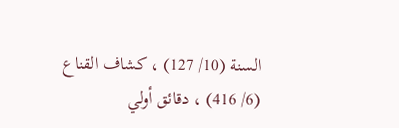السنة (10/ 127) ، كشاف القناع (6/ 416) ، دقائق أولي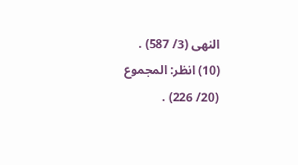النهى (3/ 587) .
(10) انظر: المجموع (20/ 226) .